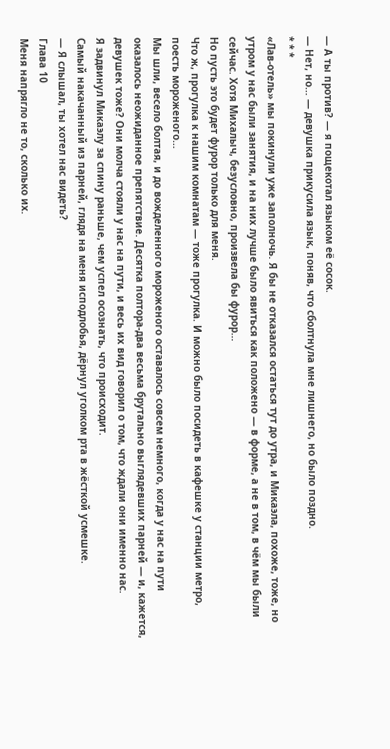— А ты против? — я пощекотал языком её сосок.
— Нет, но… — девушка прикусила язык, поняв, что сболтнула мне лишнего, но было поздно.
* * *
«Лав-отель» мы покинули уже заполночь. Я бы не отказался остаться тут до утра, и Микаэла, похоже, тоже, но утром у нас были занятия, и на них лучше было явиться как положено — в форме, а не в том, в чём мы были сейчас. Хотя Михалыч, безусловно, произвела бы фурор…
Но пусть это будет фурор только для меня.
Что ж, прогулка к нашим комнатам — тоже прогулка. И можно было посидеть в кафешке у станции метро, поесть мороженого…
Мы шли, весело болтая, и до вожделенного мороженого оставалось совсем немного, когда у нас на пути оказалось неожиданное препятствие. Десятка полтора-два весьма брутально выглядевших парней — и, кажется, девушек тоже? Они молча стояли у нас на пути, и весь их вид говорил о том, что ждали они именно нас.
Я задвинул Микаэлу за спину раньше, чем успел осознать, что происходит.
Самый накачанный из парней, глядя на меня исподлобья, дёрнул уголком рта в жёсткой усмешке.
— Я слышал, ты хотел нас видеть?
Глава 10
Меня напрягло не то, сколько их.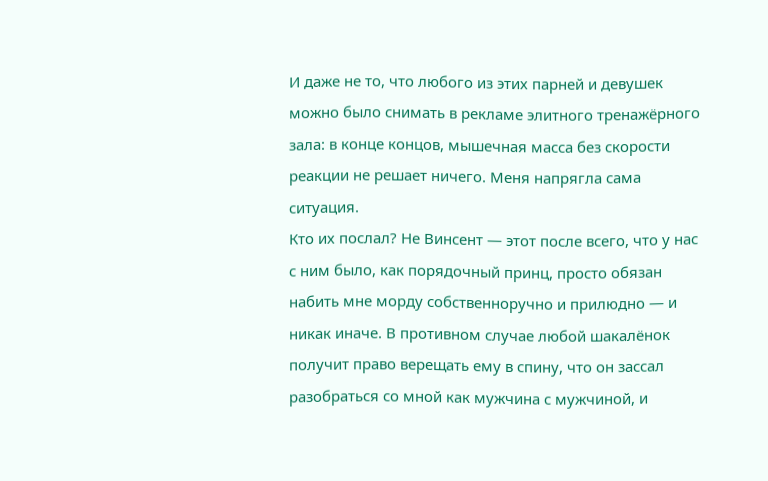И даже не то, что любого из этих парней и девушек можно было снимать в рекламе элитного тренажёрного зала: в конце концов, мышечная масса без скорости реакции не решает ничего. Меня напрягла сама ситуация.
Кто их послал? Не Винсент — этот после всего, что у нас с ним было, как порядочный принц, просто обязан набить мне морду собственноручно и прилюдно — и никак иначе. В противном случае любой шакалёнок получит право верещать ему в спину, что он зассал разобраться со мной как мужчина с мужчиной, и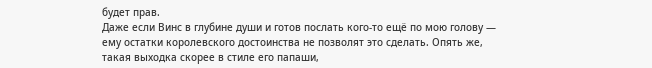будет прав.
Даже если Винс в глубине души и готов послать кого-то ещё по мою голову — ему остатки королевского достоинства не позволят это сделать. Опять же, такая выходка скорее в стиле его папаши,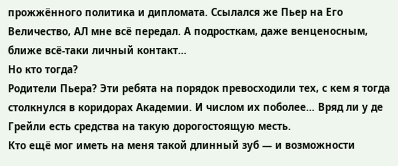прожжённого политика и дипломата. Ссылался же Пьер на Его Величество, АЛ мне всё передал. А подросткам, даже венценосным, ближе всё-таки личный контакт…
Но кто тогда?
Родители Пьера? Эти ребята на порядок превосходили тех, с кем я тогда столкнулся в коридорах Академии. И числом их поболее… Вряд ли у де Грейли есть средства на такую дорогостоящую месть.
Кто ещё мог иметь на меня такой длинный зуб — и возможности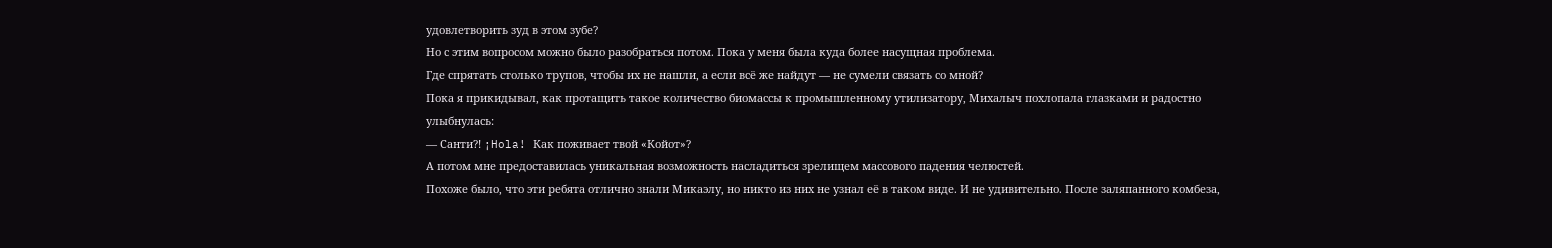удовлетворить зуд в этом зубе?
Но с этим вопросом можно было разобраться потом. Пока у меня была куда более насущная проблема.
Где спрятать столько трупов, чтобы их не нашли, а если всё же найдут — не сумели связать со мной?
Пока я прикидывал, как протащить такое количество биомассы к промышленному утилизатору, Михалыч похлопала глазками и радостно улыбнулась:
— Санти⁈ ¡Hola! Как поживает твой «Койот»?
А потом мне предоставилась уникальная возможность насладиться зрелищем массового падения челюстей.
Похоже было, что эти ребята отлично знали Микаэлу, но никто из них не узнал её в таком виде. И не удивительно. После заляпанного комбеза,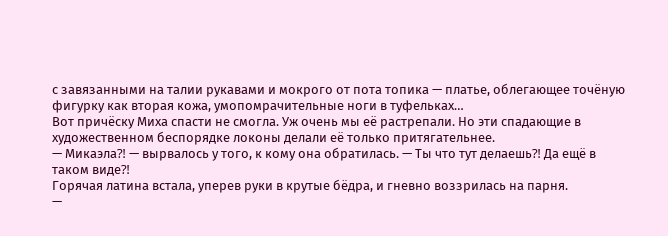с завязанными на талии рукавами и мокрого от пота топика — платье, облегающее точёную фигурку как вторая кожа, умопомрачительные ноги в туфельках…
Вот причёску Миха спасти не смогла. Уж очень мы её растрепали. Но эти спадающие в художественном беспорядке локоны делали её только притягательнее.
— Микаэла⁈ — вырвалось у того, к кому она обратилась. — Ты что тут делаешь⁈ Да ещё в таком виде⁈
Горячая латина встала, уперев руки в крутые бёдра, и гневно воззрилась на парня.
—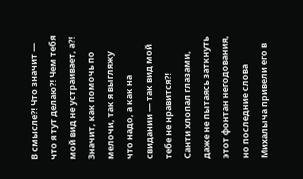В смысле⁈ Что значит — что я тут делаю⁈ Чем тебя мой вид не устраивает, а⁈ Значит, как помочь по мелочи, так я выгляжу что надо, а как на свидании — так вид мой тебе не нравится⁈
Санти хлопал глазами, даже не пытаясь заткнуть этот фонтан негодования, но последние слова Михалыча привели его в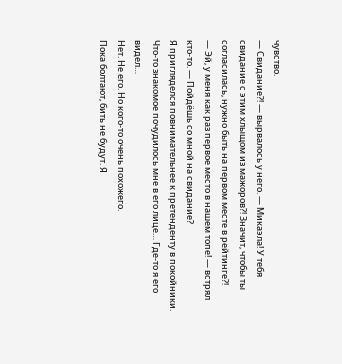чувство.
— Свидание⁈ — вырвалось у него. — Микаэла! У тебя свидание с этим хлыщом из мажоров⁈ Значит, чтобы ты согласилась, нужно быть на первом месте в рейтинге⁈
— Эй, у меня как раз первое место в нашем топе! — встрял кто-то. — Пойдёшь со мной на свидание?
Я пригляделся повнимательнее к претенденту в покойники. Что-то знакомое почудилось мне в его лице… Где-то я его видел…
Нет. Не его. Но кого-то очень похожего.
Пока болтают, бить не будут. Я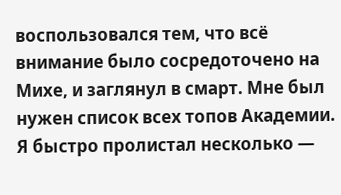воспользовался тем, что всё внимание было сосредоточено на Михе, и заглянул в смарт. Мне был нужен список всех топов Академии. Я быстро пролистал несколько —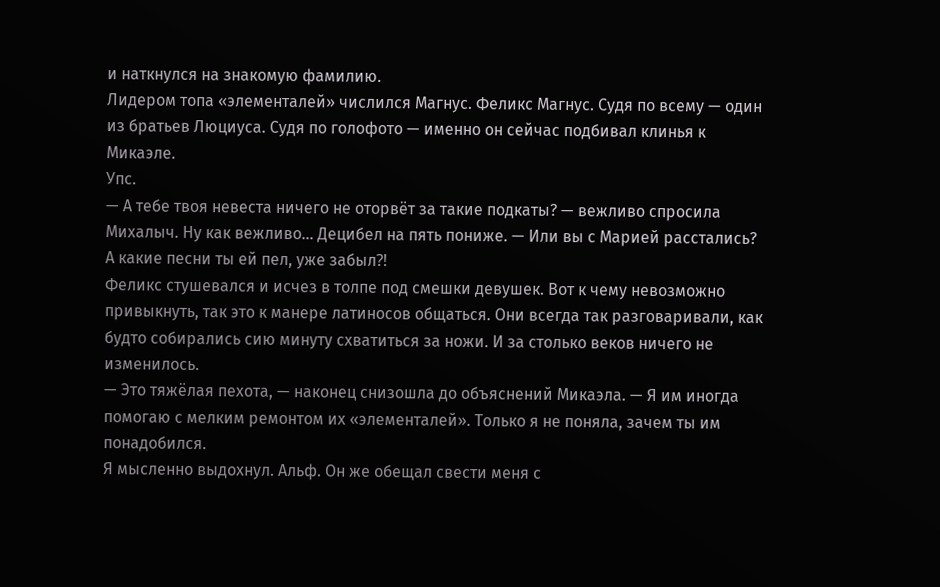и наткнулся на знакомую фамилию.
Лидером топа «элементалей» числился Магнус. Феликс Магнус. Судя по всему — один из братьев Люциуса. Судя по голофото — именно он сейчас подбивал клинья к Микаэле.
Упс.
— А тебе твоя невеста ничего не оторвёт за такие подкаты? — вежливо спросила Михалыч. Ну как вежливо… Децибел на пять пониже. — Или вы с Марией расстались? А какие песни ты ей пел, уже забыл⁈
Феликс стушевался и исчез в толпе под смешки девушек. Вот к чему невозможно привыкнуть, так это к манере латиносов общаться. Они всегда так разговаривали, как будто собирались сию минуту схватиться за ножи. И за столько веков ничего не изменилось.
— Это тяжёлая пехота, — наконец снизошла до объяснений Микаэла. — Я им иногда помогаю с мелким ремонтом их «элементалей». Только я не поняла, зачем ты им понадобился.
Я мысленно выдохнул. Альф. Он же обещал свести меня с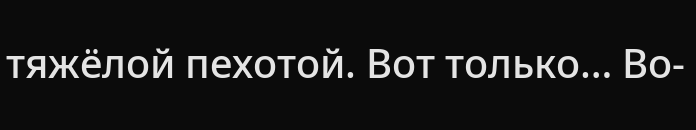тяжёлой пехотой. Вот только… Во-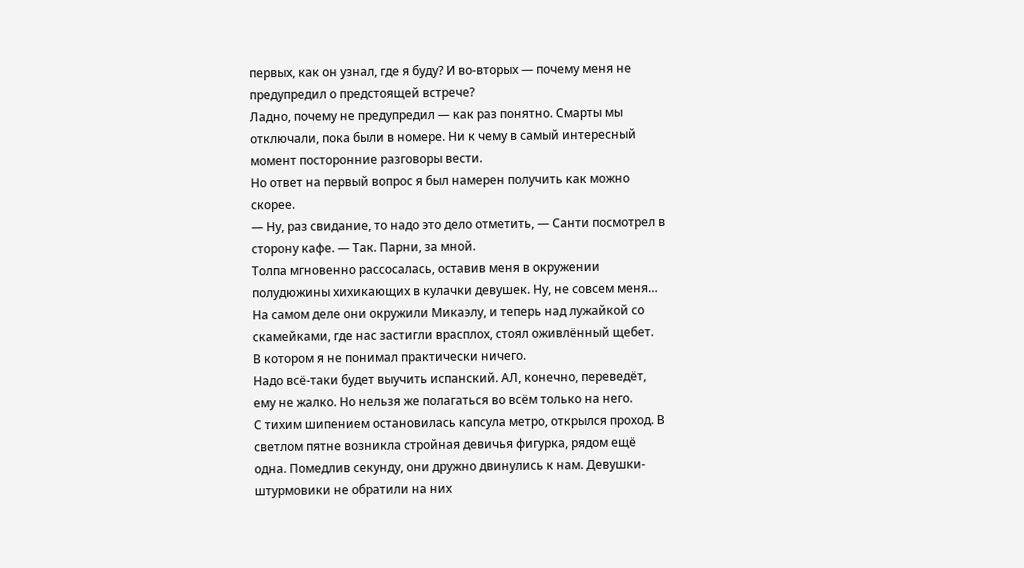первых, как он узнал, где я буду? И во-вторых — почему меня не предупредил о предстоящей встрече?
Ладно, почему не предупредил — как раз понятно. Смарты мы отключали, пока были в номере. Ни к чему в самый интересный момент посторонние разговоры вести.
Но ответ на первый вопрос я был намерен получить как можно скорее.
— Ну, раз свидание, то надо это дело отметить, — Санти посмотрел в сторону кафе. — Так. Парни, за мной.
Толпа мгновенно рассосалась, оставив меня в окружении полудюжины хихикающих в кулачки девушек. Ну, не совсем меня… На самом деле они окружили Микаэлу, и теперь над лужайкой со скамейками, где нас застигли врасплох, стоял оживлённый щебет.
В котором я не понимал практически ничего.
Надо всё-таки будет выучить испанский. АЛ, конечно, переведёт, ему не жалко. Но нельзя же полагаться во всём только на него.
С тихим шипением остановилась капсула метро, открылся проход. В светлом пятне возникла стройная девичья фигурка, рядом ещё одна. Помедлив секунду, они дружно двинулись к нам. Девушки-штурмовики не обратили на них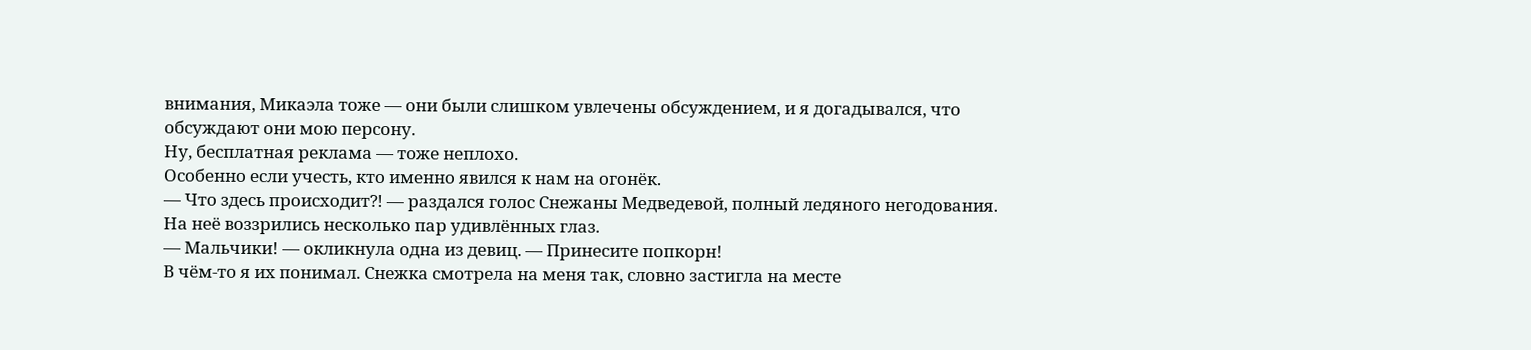внимания, Микаэла тоже — они были слишком увлечены обсуждением, и я догадывался, что обсуждают они мою персону.
Ну, бесплатная реклама — тоже неплохо.
Особенно если учесть, кто именно явился к нам на огонёк.
— Что здесь происходит⁈ — раздался голос Снежаны Медведевой, полный ледяного негодования.
На неё воззрились несколько пар удивлённых глаз.
— Мальчики! — окликнула одна из девиц. — Принесите попкорн!
В чём-то я их понимал. Снежка смотрела на меня так, словно застигла на месте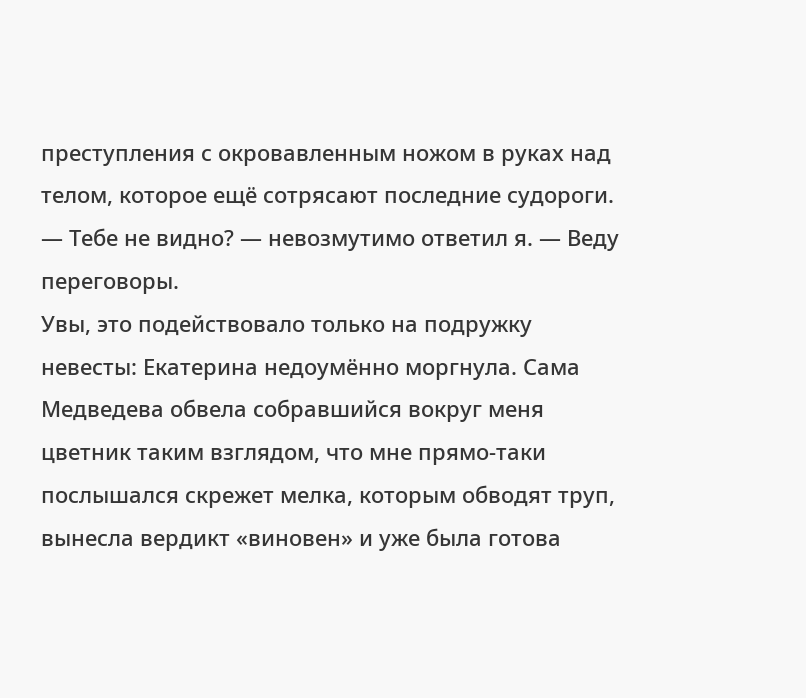преступления с окровавленным ножом в руках над телом, которое ещё сотрясают последние судороги.
— Тебе не видно? — невозмутимо ответил я. — Веду переговоры.
Увы, это подействовало только на подружку невесты: Екатерина недоумённо моргнула. Сама Медведева обвела собравшийся вокруг меня цветник таким взглядом, что мне прямо-таки послышался скрежет мелка, которым обводят труп, вынесла вердикт «виновен» и уже была готова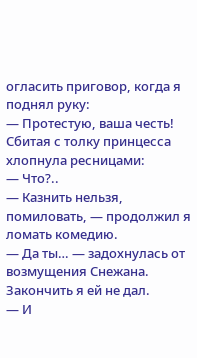огласить приговор, когда я поднял руку:
— Протестую, ваша честь!
Сбитая с толку принцесса хлопнула ресницами:
— Что?..
— Казнить нельзя, помиловать, — продолжил я ломать комедию.
— Да ты… — задохнулась от возмущения Снежана.
Закончить я ей не дал.
— И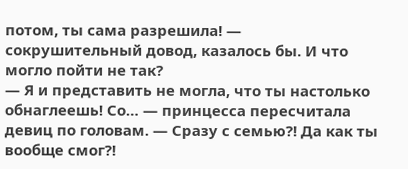потом, ты сама разрешила! — сокрушительный довод, казалось бы. И что могло пойти не так?
— Я и представить не могла, что ты настолько обнаглеешь! Со… — принцесса пересчитала девиц по головам. — Сразу с семью⁈ Да как ты вообще смог⁈